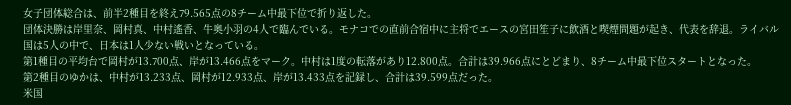女子団体総合は、前半2種目を終え79.565点の8チーム中最下位で折り返した。
団体決勝は岸里奈、岡村真、中村遙香、牛奥小羽の4人で臨んでいる。モナコでの直前合宿中に主将でエースの宮田笙子に飲酒と喫煙問題が起き、代表を辞退。ライバル国は5人の中で、日本は1人少ない戦いとなっている。
第1種目の平均台で岡村が13.700点、岸が13.466点をマーク。中村は1度の転落があり12.800点。合計は39.966点にとどまり、8チーム中最下位スタートとなった。
第2種目のゆかは、中村が13.233点、岡村が12.933点、岸が13.433点を記録し、合計は39.599点だった。
米国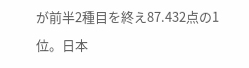が前半2種目を終え87.432点の1位。日本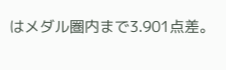はメダル圏内まで3.901点差。